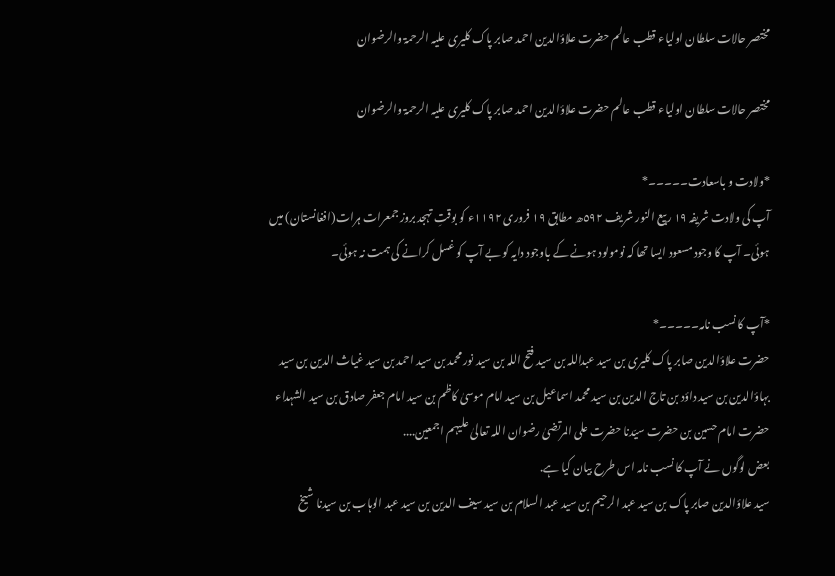مختصر حالات سلطان اولیاء قطب عالم حضرت علاؤالدین احمد صابر پاک کلیری علیہ الرحمۃ والرضوان

مختصر حالات سلطان اولیاء قطب عالم حضرت علاؤالدین احمد صابر پاک کلیری علیہ الرحمۃ والرضوان

*ولادت و باسعادت۔۔۔۔۔*
آپ کی ولادت شریفہ ١٩ ربیع النور شریف ٥٩٢ھ مطابق ١٩ فروری ١١٩٢ء کو بوقتِ تہجد بروز جمعرات ہرات(افغانستان) میں ہوئی۔ آپ کا وجود مسعود ایسا تھا کہ نومولود ہونے کے باوجود دایہ کو بے آپ کو غسل کرانے کی ہمت نہ ہوئی۔

*آپ کا نسب نامہ۔۔۔۔۔*
حضرت علاؤالدین صابر پاک کلیری بن سید عبداللہ بن سید فتح اللہ بن سید نور محمد بن سید احمد بن سید غیاث الدین بن سید بہاؤالدین بن سید داؤد بن تاج الدین بن سید محمد اسماعیل بن سید امام موسیٰ کاظم بن سید امام جعفر صادق بن سید الشہداء حضرت امام حسین بن حضرت سیّدنا حضرت علی المرتضیٰ رضوان اللہ تعالیٰ علیہم اجمعین....
بعض لوگوں نے آپ کا نسب نامہ اس طرح بیان کیا ہے.
سید علاؤالدین صابر پاک بن سید عبد الرحیم بن سید عبد السلام بن سید سیف الدین بن سید عبد الوہاب بن سیدنا شیخ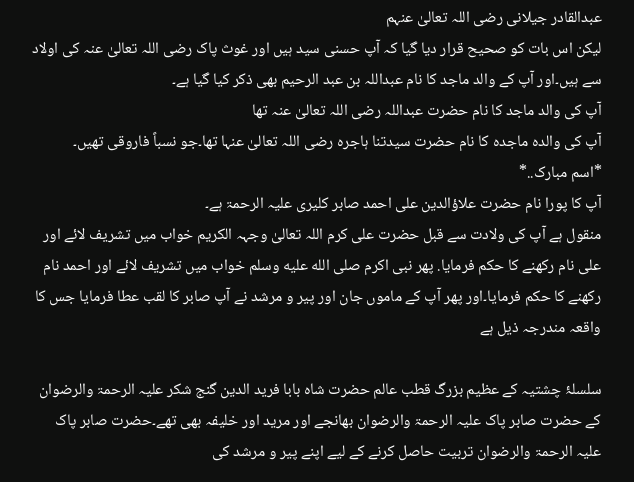عبدالقادر جیلانی رضی اللہ تعالیٰ عنہم
لیکن اس بات کو صحیح قرار دیا گیا کہ آپ حسنی سید ہیں اور غوث پاک رضی اللہ تعالیٰ عنہ کی اولاد سے ہیں۔اور آپ کے والد ماجد کا نام عبداللہ بن عبد الرحیم بھی ذکر کیا گیا ہے۔
آپ کی والد ماجد کا نام حضرت عبداللہ رضی اللہ تعالیٰ عنہ تھا
آپ کی والدہ ماجدہ کا نام حضرت سیدتنا ہاجرہ رضی اللہ تعالیٰ عنہا تھا۔جو نسباً فاروقی تھیں۔
*اسم مبارک..*
آپ کا پورا نام حضرت علاؤالدین علی احمد صابر کلیری علیہ الرحمۃ ہے۔
منقول ہے آپ کی ولادت سے قبل حضرت علی کرم اللہ تعالیٰ وجہہ الکریم خواب میں تشریف لائے اور علی نام رکھنے کا حکم فرمایا. پھر نبی اکرم صلى الله عليه وسلم خواب میں تشریف لائے اور احمد نام رکھنے کا حکم فرمایا۔اور پھر آپ کے ماموں جان اور پیر و مرشد نے آپ صابر کا لقب عطا فرمایا جس کا واقعہ مندرجہ ذیل ہے

سلسلۂ چشتیہ کے عظیم بزرگ قطب عالم حضرت شاہ بابا فرید الدین گنج شکر علیہ الرحمۃ والرضوان کے حضرت صابر پاک علیہ الرحمۃ والرضوان بھانجے اور مرید اور خلیفہ بھی تھے۔حضرت صابر پاک علیہ الرحمۃ والرضوان تربیت حاصل کرنے کے لیے اپنے پیر و مرشد کی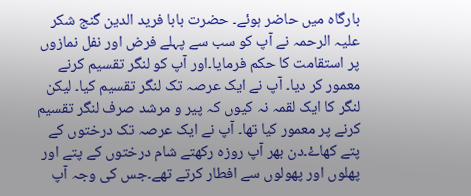بارگاہ میں حاضر ہوئے۔ حضرت بابا فرید الدین گنج شکر علیہ الرحمہ نے آپ کو سب سے پہلے فرض اور نفل نمازوں پر استقامت کا حکم فرمایا۔اور آپ کو لنگر تقسیم کرنے معمور کر دیا۔ آپ نے ایک عرصہ تک لنگر تقسیم کیا۔ لیکن لنگر کا ایک لقمہ نہ کیوں کہ پیر و مرشد صرف لنگر تقسیم کرنے پر معمور کیا تھا۔ آپ نے ایک عرصہ تک درختوں کے پتے کھاۓ۔دن بھر آپ روزہ رکھتے شام درختوں کے پتے اور پھلوں اور پھولوں سے افطار کرتے تھے۔جس کی وجہ آپ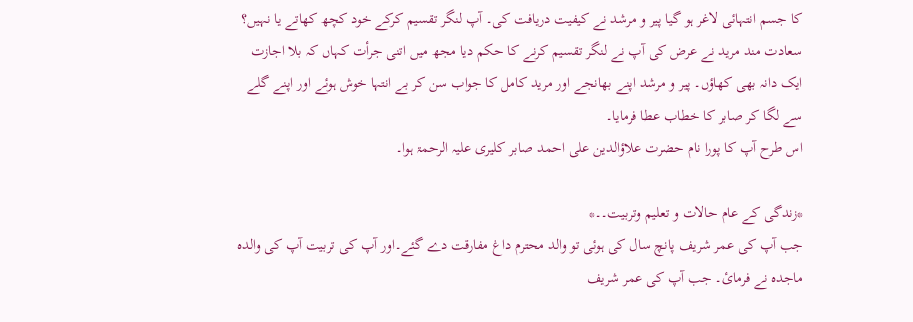کا جسم انتہائی لاغر ہو گیا پیر و مرشد نے کیفیت دریافت کی۔ آپ لنگر تقسیم کرکے خود کچھ کھاتے یا نہیں؟ سعادت مند مرید نے عرض کی آپ نے لنگر تقسیم کرنے کا حکم دیا مجھ میں اتنی جرأت کہاں کہ بلا اجازت ایک دانہ بھی کھاؤں۔ پیر و مرشد اپنے بھانجے اور مرید کامل کا جواب سن کر بے انتہا خوش ہوئے اور اپنے گلے سے لگا کر صابر کا خطاب عطا فرمایا۔
اس طرح آپ کا پورا نام حضرت علاؤالدین علی احمد صابر کلیری علیہ الرحمۃ ہوا۔

*زندگی کے عام حالات و تعلیم وتربیت۔۔*
جب آپ کی عمر شریف پانچ سال کی ہوئی تو والد محترم داغ مفارقت دے گئے۔اور آپ کی تربیت آپ کی والدہ ماجدہ نے فرمائ۔ جب آپ کی عمر شریف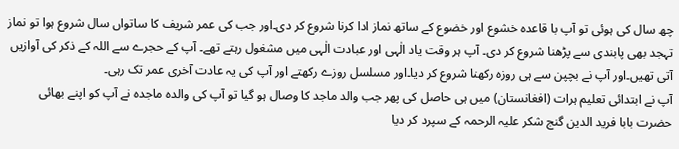چھ سال کی ہوئی تو آپ با قاعدہ خشوع اور خضوع کے ساتھ نماز ادا کرنا شروع کر دی۔اور جب کی عمر شریف کا ساتواں سال شروع ہوا تو نماز تہجد بھی پابندی سے پڑھنا شروع کر دی۔ آپ ہر وقت یاد الٰہی اور عبادت الٰہی میں مشغول رہتے تھے۔ آپ کے حجرے سے اللہ کے ذکر کی آوازیں آتی تھیں۔اور آپ نے بچپن سے ہی روزہ رکھنا شروع کر دیا۔اور مسلسل روزے رکھتے اور آپ کی یہ عادت آخری عمر تک رہی۔
آپ نے ابتدائی تعلیم ہرات (افغانستان) میں ہی حاصل کی پھر جب والد ماجد کا وصال ہو گیا تو آپ کی والدہ ماجدہ نے آپ کو اپنے بھائی حضرت بابا فرید الدین گنج شکر علیہ الرحمہ کے سپرد کر دیا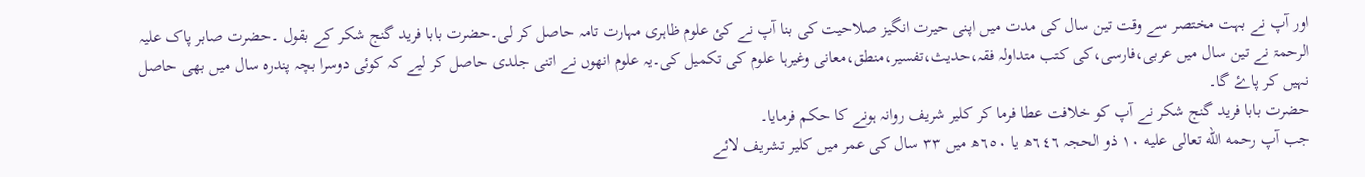اور آپ نے بہت مختصر سے وقت تین سال کی مدت میں اپنی حیرت انگیز صلاحیت کی بنا آپ نے کئ علوم ظاہری مہارت تامہ حاصل کر لی۔حضرت بابا فرید گنج شکر کے بقول ۔حضرت صابر پاک علیہ الرحمۃ نے تین سال میں عربی،فارسی،کی کتب متداولہ فقہ،حدیث،تفسیر،منطق،معانی وغیرہا علوم کی تکمیل کی۔یہ علوم انھوں نے اتنی جلدی حاصل کر لیے کہ کوئی دوسرا بچہ پندرہ سال میں بھی حاصل نہیں کر پاۓ گا۔
حضرت بابا فرید گنج شکر نے آپ کو خلافت عطا فرما کر کلیر شریف روانہ ہونے کا حکم فرمایا۔
جب آپ رحمه الله تعالی علیه ۱۰ ذو الحجہ ٦٤٦ھ یا ٦٥٠ھ میں ۳۳ سال کی عمر میں کلیر تشریف لائے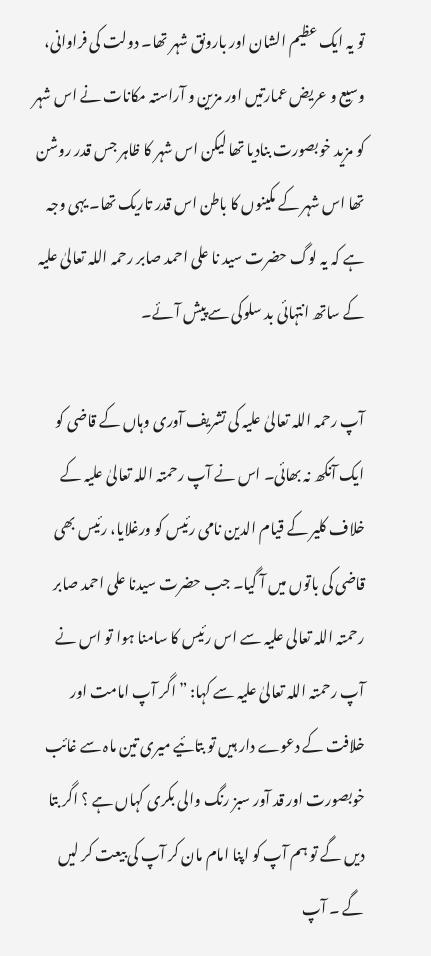تو یہ ایک عظیم الشان اور بارونق شہر تھا۔ دولت کی فراوانی، وسیع و عریض عمارتیں اور مزین و آراستہ مکانات نے اس شہر کو مزید خوبصورت بنادیا تھا لیکن اس شہر کا ظاہر جس قدر روشن تھا اس شہر کے مکینوں کا باطن اس قدر تاریک تھا۔ یہی وجہ ہے کہ یہ لوگ حضرت سید نا علی احمد صابر رحمہ اللہ تعالیٰ علیہ کے ساتھ انتہائی بد سلوکی سے پیش آئے۔

آپ رحمہ اللہ تعالیٰ علیہ کی تشریف آوری وہاں کے قاضی کو ایک آنکھ نہ بھائی۔ اس نے آپ رحمتہ اللہ تعالیٰ علیہ کے خلاف کلیر کے قیام الدین نامی رئیس کو ورغلایا، رئیس بھی قاضی کی باتوں میں آ گیا۔ جب حضرت سیدنا علی احمد صابر رحمتہ اللہ تعالی علیہ سے اس رئیس کا سامنا ہوا تو اس نے آپ رحمتہ اللہ تعالیٰ علیہ سے کہا: ” اگر آپ امامت اور خلافت کے دعوے دار ہیں تو بتائیے میری تین ماہ سے غائب خوبصورت اور قد آور سبز رنگ والی بکری کہاں ہے ؟ اگر بتا دیں گے تو ہم آپ کو اپنا امام مان کر آپ کی بیعت کر لیں گے ۔ آپ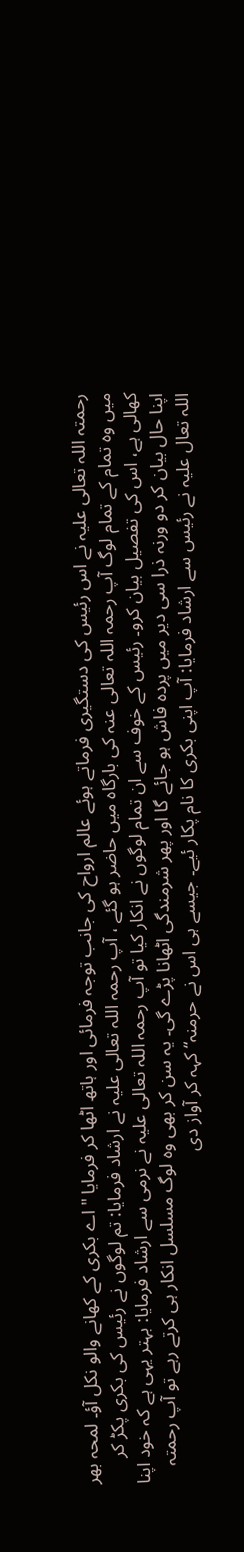رحمتہ اللہ تعالی علیہ نے اس رئیس کی دستگیری فرماتے ہوئے عالم ارواح کی جانب توجہ فرمائی اور ہاتھ اٹھا کر فرمایا " اے بکری کے کھانے والو نکل آؤ۔ لمحہ بھر میں وہ تمام کے تمام لوگ آپ رحمہ اللہ تعالی عنہ کی بارگاہ میں حاضر ہو گئے ، آپ رحمہ اللہ تعالی علیہ نے ارشاد فرمایا: تم لوگوں نے رئیس کی بکری پکڑ کر کھالی ہے، اس کی تفصیل بیان کرو۔ رئیس کے خوف سے ان تمام لوگوں نے انکار کیا تو آپ رحمہ اللہ تعالی علیہ نے نرمی سے ارشاد فرمایا: بہتر یہی ہے کہ خود اپنا اپنا حال بیان کر دو ورنہ ذرا سی دیر میں پردہ فاش ہو جائے گا اور پھر شرمندگی اٹھانا پڑے گی۔ یہ سن کر بھی وہ لوگ مسلسل انکار ہی کرتے رہے تو آپ رحمتہ اللہ تعال علیہ نے رئیس سے ارشاد فرمایا: آپ اپنی بکری کا نام پکار ئیے۔ جیسے ہی اس نے حرمنہ“ کہہ کر آواز دی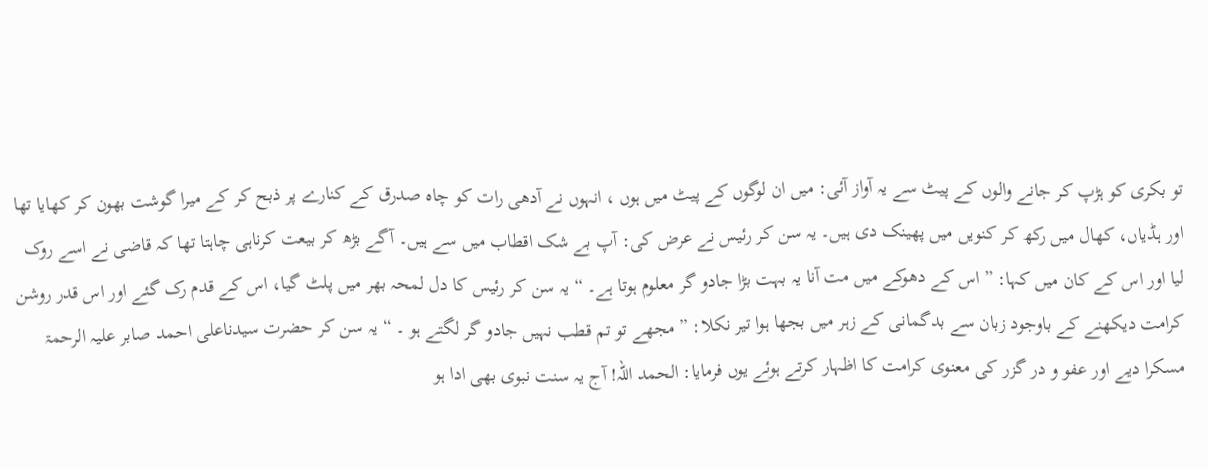تو بکری کو ہڑپ کر جانے والوں کے پیٹ سے یہ آواز آئی: میں ان لوگوں کے پیٹ میں ہوں ، انہوں نے آدھی رات کو چاہ صدرق کے کنارے پر ذبح کر کے میرا گوشت بھون کر کھایا تھا اور ہڈیاں، کھال میں رکھ کر کنویں میں پھینک دی ہیں۔ یہ سن کر رئیس نے عرض کی: آپ بے شک اقطاب میں سے ہیں۔ آگے بڑھ کر بیعت کرناہی چاہتا تھا کہ قاضی نے اسے روک لیا اور اس کے کان میں کہا: ” اس کے دھوکے میں مت آنا یہ بہت بڑا جادو گر معلوم ہوتا ہے۔ “ یہ سن کر رئیس کا دل لمحہ بھر میں پلٹ گیا، اس کے قدم رک گئے اور اس قدر روشن کرامت دیکھنے کے باوجود زبان سے بدگمانی کے زہر میں بجھا ہوا تیر نکلا: ” مجھے تو تم قطب نہیں جادو گر لگتے ہو ۔ “ یہ سن کر حضرت سیدناعلی احمد صابر علیہ الرحمۃ مسکرا دیے اور عفو و در گزر کی معنوی کرامت کا اظہار کرتے ہوئے یوں فرمایا: الحمد اللہ! آج یہ سنت نبوی بھی ادا ہو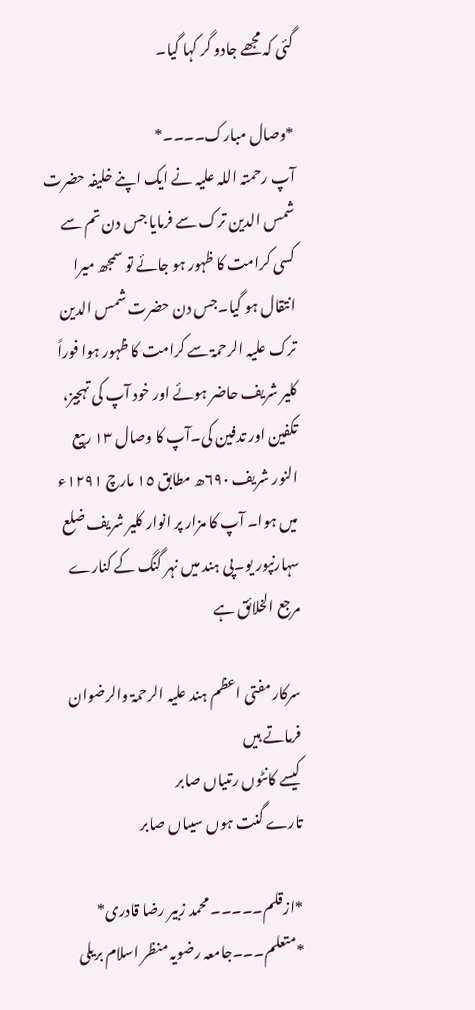گئی کہ مجھے جادو گر کہا گیا۔

*وصال مبارک۔۔۔۔*
آپ رحمتہ اللہ علیہ نے ایک اپنے خلیفہ حضرت شمس الدین ترک سے فرمایا جس دن تم سے کسی کرامت کا ظہور ہو جائے تو سمجھ میرا انتقال ہو گیا۔جس دن حضرت شمس الدین ترک علیہ الرحمۃ سے کرامت کا ظہور ہوا فوراً کلیر شریف حاضر ہوئے اور خود آپ کی تہجیز، تکفین اور تدفین کی۔آپ کا وصال ١٣ ربیع النور شریف ٦٩٠ھ مطابق ١٥ مارچ ١٢٩١ء میں ہوا۔ آپ کا مزار پر انوار کلیر شریف ضلع سہارنپور یو۔پی ہند میں نہر گنگ کے کنارے مرجع الخلائق ہے

سرکار مفتی اعظم ہند علیہ الرحمۃ والرضوان فرماتے ہیں
کیسے کانٹوں رتںیاں صابر
تارے گنت ہوں سیںاں صابر

*ازقلم۔۔۔۔۔ محمد زبیر رضا قادری*
*متعلم۔۔۔جامعہ رضویہ منظر اسلام بریلی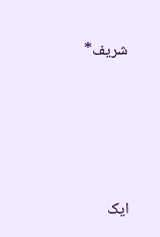شریف*




ایک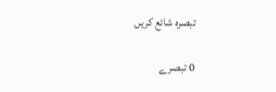تبصرہ شائع کریں

0 تبصرے